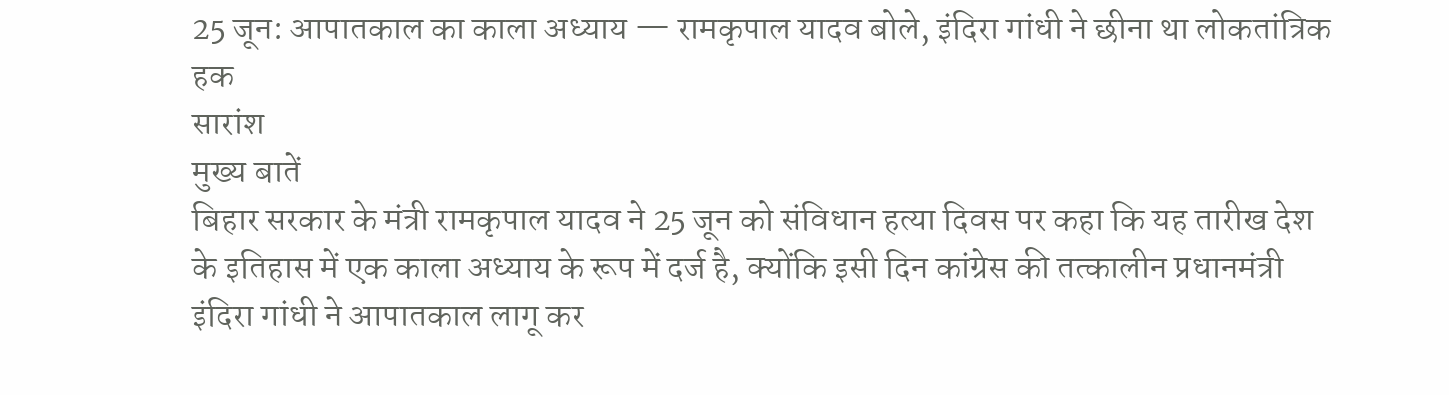25 जून: आपातकाल का काला अध्याय — रामकृपाल यादव बोले, इंदिरा गांधी ने छीना था लोकतांत्रिक हक
सारांश
मुख्य बातें
बिहार सरकार के मंत्री रामकृपाल यादव ने 25 जून को संविधान हत्या दिवस पर कहा कि यह तारीख देश के इतिहास में एक काला अध्याय के रूप में दर्ज है, क्योंकि इसी दिन कांग्रेस की तत्कालीन प्रधानमंत्री इंदिरा गांधी ने आपातकाल लागू कर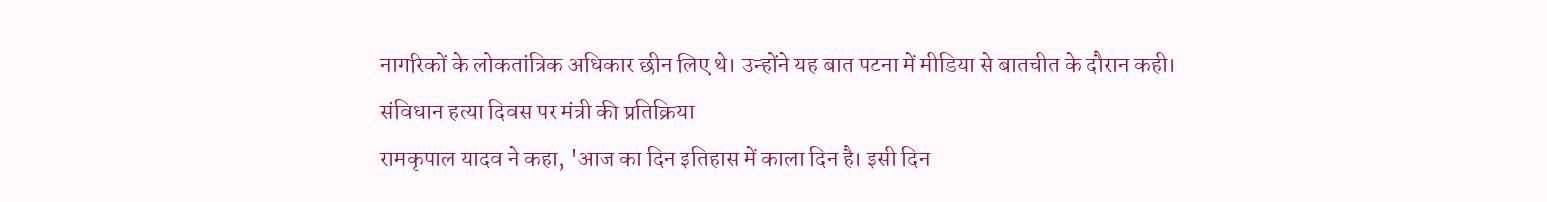नागरिकों के लोकतांत्रिक अधिकार छीन लिए थे। उन्होंने यह बात पटना में मीडिया से बातचीत के दौरान कही।
संविधान हत्या दिवस पर मंत्री की प्रतिक्रिया
रामकृपाल यादव ने कहा, 'आज का दिन इतिहास में काला दिन है। इसी दिन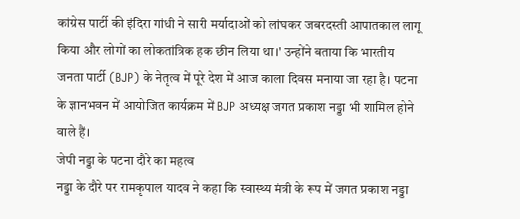कांग्रेस पार्टी की इंदिरा गांधी ने सारी मर्यादाओं को लांघकर जबरदस्ती आपातकाल लागू किया और लोगों का लोकतांत्रिक हक छीन लिया था।' उन्होंने बताया कि भारतीय जनता पार्टी (BJP) के नेतृत्व में पूरे देश में आज काला दिवस मनाया जा रहा है। पटना के ज्ञानभवन में आयोजित कार्यक्रम में BJP अध्यक्ष जगत प्रकाश नड्डा भी शामिल होने वाले हैं।
जेपी नड्डा के पटना दौरे का महत्व
नड्डा के दौरे पर रामकृपाल यादव ने कहा कि स्वास्थ्य मंत्री के रूप में जगत प्रकाश नड्डा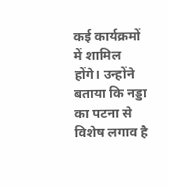कई कार्यक्रमों में शामिल होंगे। उन्होंने बताया कि नड्डा का पटना से विशेष लगाव है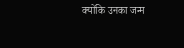क्योंकि उनका जन्म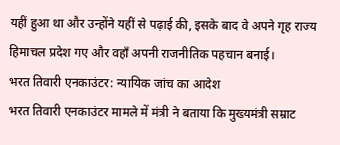यहीं हुआ था और उन्होंने यहीं से पढ़ाई की, इसके बाद वे अपने गृह राज्य हिमाचल प्रदेश गए और वहाँ अपनी राजनीतिक पहचान बनाई।
भरत तिवारी एनकाउंटर: न्यायिक जांच का आदेश
भरत तिवारी एनकाउंटर मामले में मंत्री ने बताया कि मुख्यमंत्री सम्राट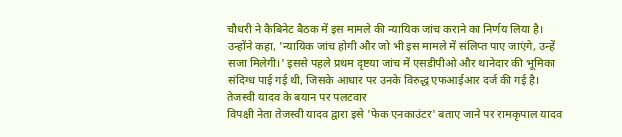चौधरी ने कैबिनेट बैठक में इस मामले की न्यायिक जांच कराने का निर्णय लिया है। उन्होंने कहा, 'न्यायिक जांच होगी और जो भी इस मामले में संलिप्त पाए जाएंगे, उन्हें सजा मिलेगी।' इससे पहले प्रथम दृष्टया जांच में एसडीपीओ और थानेदार की भूमिका संदिग्ध पाई गई थी, जिसके आधार पर उनके विरुद्ध एफआईआर दर्ज की गई है।
तेजस्वी यादव के बयान पर पलटवार
विपक्षी नेता तेजस्वी यादव द्वारा इसे 'फेक एनकाउंटर' बताए जाने पर रामकृपाल यादव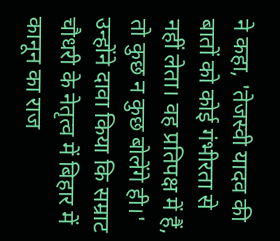ने कहा, 'तेजस्वी यादव की बातों को कोई गंभीरता से नहीं लेता। वह प्रतिपक्ष में हैं, तो कुछ न कुछ बोलेंगे ही।' उन्होंने दावा किया कि सम्राट चौधरी के नेतृत्व में बिहार में कानून का राज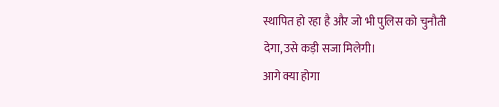स्थापित हो रहा है और जो भी पुलिस को चुनौती देगा, उसे कड़ी सजा मिलेगी।
आगे क्या होगा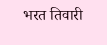भरत तिवारी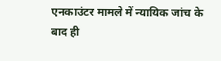एनकाउंटर मामले में न्यायिक जांच के बाद ही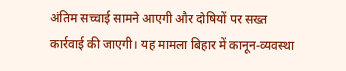अंतिम सच्चाई सामने आएगी और दोषियों पर सख्त कार्रवाई की जाएगी। यह मामला बिहार में कानून-व्यवस्था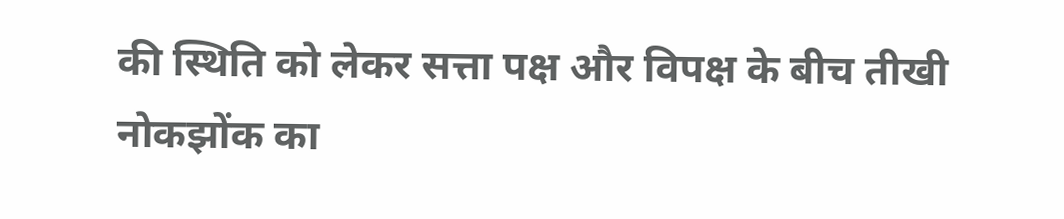की स्थिति को लेकर सत्ता पक्ष और विपक्ष के बीच तीखी नोकझोंक का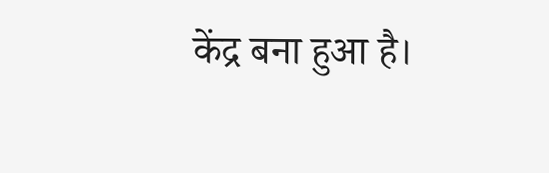केंद्र बना हुआ है।